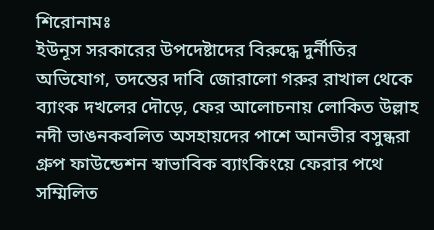শিরোনামঃ
ইউনূস সরকারের উপদেষ্টাদের বিরুদ্ধে দুর্নীতির অভিযোগ, তদন্তের দাবি জোরালো গরুর রাখাল থেকে ব্যাংক দখলের দৌড়ে, ফের আলোচনায় লোকিত উল্লাহ নদী ভাঙনকবলিত অসহায়দের পাশে আনভীর বসুন্ধরা গ্রুপ ফাউন্ডেশন স্বাভাবিক ব্যাংকিংয়ে ফেরার পথে সম্মিলিত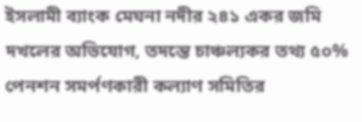ইসলামী ব্যাংক মেঘনা নদীর ২৪১ একর জমি দখলের অভিযোগ, তদন্তে চাঞ্চল্যকর তথ্য ৫০% পেনশন সমর্পণকারী কল্যাণ সমিতির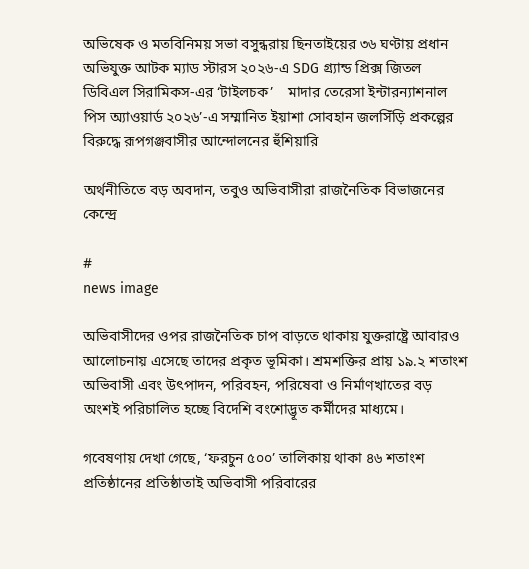অভিষেক ও মতবিনিময় সভা বসুন্ধরায় ছিনতাইয়ের ৩৬ ঘণ্টায় প্রধান অভিযুক্ত আটক ম্যাড স্টারস ২০২৬-এ SDG গ্র্যান্ড প্রিক্স জিতল ডিবিএল সিরামিকস-এর ‘টাইলচক’    মাদার তেরেসা ইন্টারন্যাশনাল পিস অ্যাওয়ার্ড ২০২৬’-এ সম্মানিত ইয়াশা সোবহান জলসিঁড়ি প্রকল্পের বিরুদ্ধে রূপগঞ্জবাসীর আন্দোলনের হুঁশিয়ারি

অর্থনীতিতে বড় অবদান, তবুও অভিবাসীরা রাজনৈতিক বিভাজনের কেন্দ্রে

#
news image

অভিবাসীদের ওপর রাজনৈতিক চাপ বাড়তে থাকায় যুক্তরাষ্ট্রে আবারও আলোচনায় এসেছে তাদের প্রকৃত ভূমিকা। শ্রমশক্তির প্রায় ১৯.২ শতাংশ অভিবাসী এবং উৎপাদন, পরিবহন, পরিষেবা ও নির্মাণখাতের বড় অংশই পরিচালিত হচ্ছে বিদেশি বংশোদ্ভূত কর্মীদের মাধ্যমে।

গবেষণায় দেখা গেছে, ‘ফরচুন ৫০০’ তালিকায় থাকা ৪৬ শতাংশ প্রতিষ্ঠানের প্রতিষ্ঠাতাই অভিবাসী পরিবারের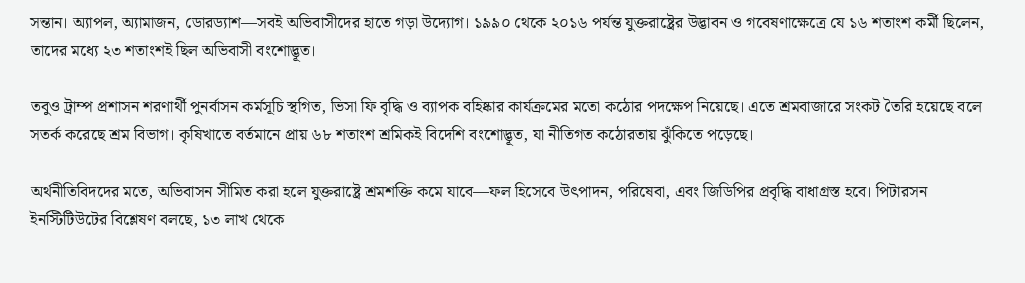সন্তান। অ্যাপল, অ্যামাজন, ডোরড্যাশ—সবই অভিবাসীদের হাতে গড়া উদ্যোগ। ১৯৯০ থেকে ২০১৬ পর্যন্ত যুক্তরাষ্ট্রের উদ্ভাবন ও গবেষণাক্ষেত্রে যে ১৬ শতাংশ কর্মী ছিলেন, তাদের মধ্যে ২৩ শতাংশই ছিল অভিবাসী বংশোদ্ভূত।

তবুও ট্রাম্প প্রশাসন শরণার্থী পুনর্বাসন কর্মসূচি স্থগিত, ভিসা ফি বৃদ্ধি ও ব্যাপক বহিষ্কার কার্যক্রমের মতো কঠোর পদক্ষেপ নিয়েছে। এতে শ্রমবাজারে সংকট তৈরি হয়েছে বলে সতর্ক করেছে শ্রম বিভাগ। কৃষিখাতে বর্তমানে প্রায় ৬৮ শতাংশ শ্রমিকই বিদেশি বংশোদ্ভূত, যা নীতিগত কঠোরতায় ঝুঁকিতে পড়েছে।

অর্থনীতিবিদদের মতে, অভিবাসন সীমিত করা হলে যুক্তরাষ্ট্রে শ্রমশক্তি কমে যাবে—ফল হিসেবে উৎপাদন, পরিষেবা, এবং জিডিপির প্রবৃদ্ধি বাধাগ্রস্ত হবে। পিটারসন ইনস্টিটিউটের বিশ্লেষণ বলছে, ১৩ লাখ থেকে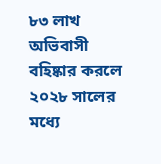৮৩ লাখ অভিবাসী বহিষ্কার করলে ২০২৮ সালের মধ্যে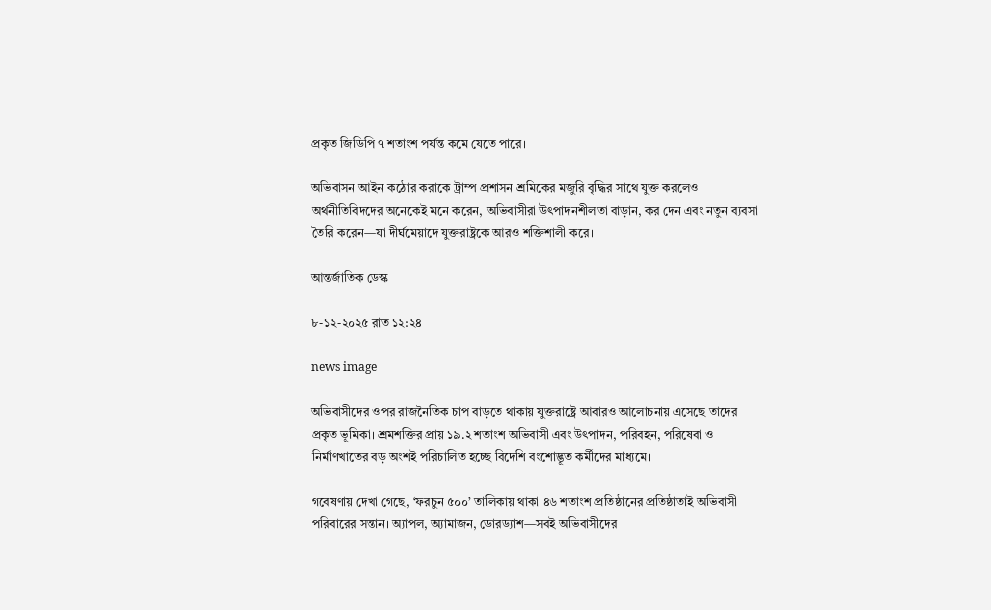প্রকৃত জিডিপি ৭ শতাংশ পর্যন্ত কমে যেতে পারে।

অভিবাসন আইন কঠোর করাকে ট্রাম্প প্রশাসন শ্রমিকের মজুরি বৃদ্ধির সাথে যুক্ত করলেও অর্থনীতিবিদদের অনেকেই মনে করেন, অভিবাসীরা উৎপাদনশীলতা বাড়ান, কর দেন এবং নতুন ব্যবসা তৈরি করেন—যা দীর্ঘমেয়াদে যুক্তরাষ্ট্রকে আরও শক্তিশালী করে।

আন্তর্জাতিক ডেস্ক

৮-১২-২০২৫ রাত ১২:২৪

news image

অভিবাসীদের ওপর রাজনৈতিক চাপ বাড়তে থাকায় যুক্তরাষ্ট্রে আবারও আলোচনায় এসেছে তাদের প্রকৃত ভূমিকা। শ্রমশক্তির প্রায় ১৯.২ শতাংশ অভিবাসী এবং উৎপাদন, পরিবহন, পরিষেবা ও নির্মাণখাতের বড় অংশই পরিচালিত হচ্ছে বিদেশি বংশোদ্ভূত কর্মীদের মাধ্যমে।

গবেষণায় দেখা গেছে, ‘ফরচুন ৫০০’ তালিকায় থাকা ৪৬ শতাংশ প্রতিষ্ঠানের প্রতিষ্ঠাতাই অভিবাসী পরিবারের সন্তান। অ্যাপল, অ্যামাজন, ডোরড্যাশ—সবই অভিবাসীদের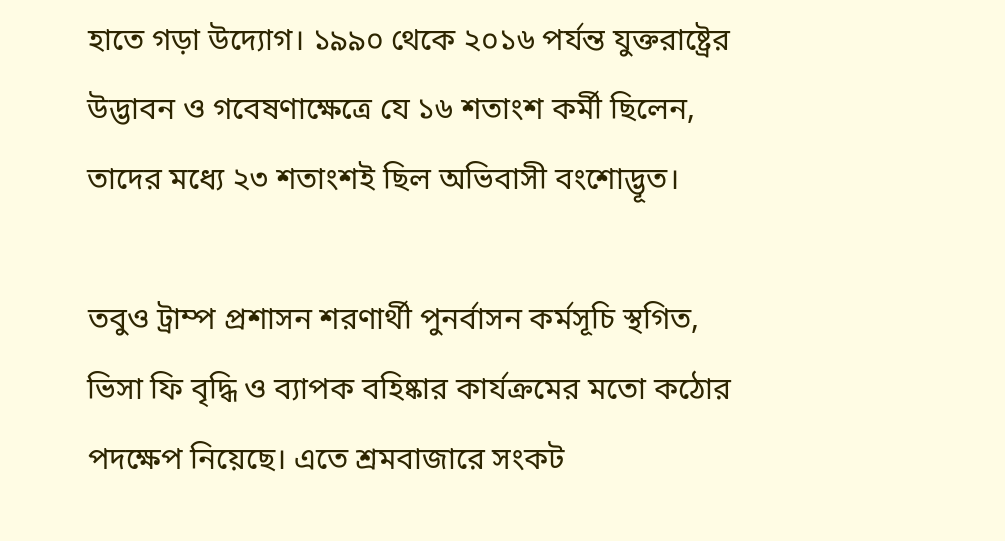হাতে গড়া উদ্যোগ। ১৯৯০ থেকে ২০১৬ পর্যন্ত যুক্তরাষ্ট্রের উদ্ভাবন ও গবেষণাক্ষেত্রে যে ১৬ শতাংশ কর্মী ছিলেন, তাদের মধ্যে ২৩ শতাংশই ছিল অভিবাসী বংশোদ্ভূত।

তবুও ট্রাম্প প্রশাসন শরণার্থী পুনর্বাসন কর্মসূচি স্থগিত, ভিসা ফি বৃদ্ধি ও ব্যাপক বহিষ্কার কার্যক্রমের মতো কঠোর পদক্ষেপ নিয়েছে। এতে শ্রমবাজারে সংকট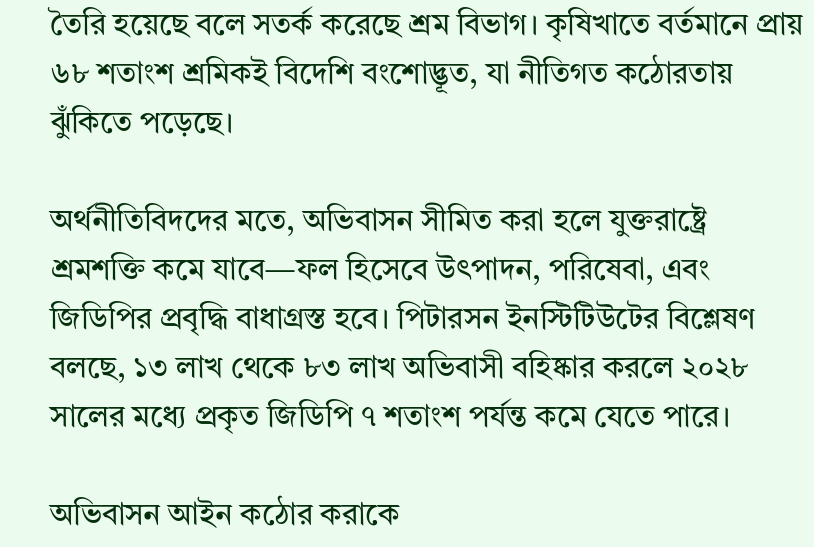তৈরি হয়েছে বলে সতর্ক করেছে শ্রম বিভাগ। কৃষিখাতে বর্তমানে প্রায় ৬৮ শতাংশ শ্রমিকই বিদেশি বংশোদ্ভূত, যা নীতিগত কঠোরতায় ঝুঁকিতে পড়েছে।

অর্থনীতিবিদদের মতে, অভিবাসন সীমিত করা হলে যুক্তরাষ্ট্রে শ্রমশক্তি কমে যাবে—ফল হিসেবে উৎপাদন, পরিষেবা, এবং জিডিপির প্রবৃদ্ধি বাধাগ্রস্ত হবে। পিটারসন ইনস্টিটিউটের বিশ্লেষণ বলছে, ১৩ লাখ থেকে ৮৩ লাখ অভিবাসী বহিষ্কার করলে ২০২৮ সালের মধ্যে প্রকৃত জিডিপি ৭ শতাংশ পর্যন্ত কমে যেতে পারে।

অভিবাসন আইন কঠোর করাকে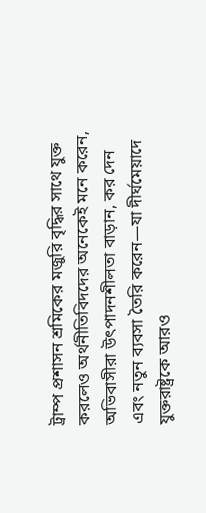ট্রাম্প প্রশাসন শ্রমিকের মজুরি বৃদ্ধির সাথে যুক্ত করলেও অর্থনীতিবিদদের অনেকেই মনে করেন, অভিবাসীরা উৎপাদনশীলতা বাড়ান, কর দেন এবং নতুন ব্যবসা তৈরি করেন—যা দীর্ঘমেয়াদে যুক্তরাষ্ট্রকে আরও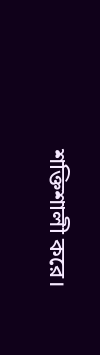শক্তিশালী করে।